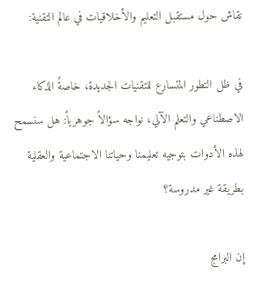نقاش حول مستقبل التعليم والأخلاقيات في عالم التقنية:

في ظل التطور المتسارع للتقنيات الجديدة، خاصةً الذكاء الاصطناعي والتعلم الآلي، نواجه سؤالاً جوهرياً: هل سنسمح لهذه الأدوات بتوجيه تعليمنا وحياتنا الاجتماعية والعقلية بطريقة غير مدروسة؟

إن البرامج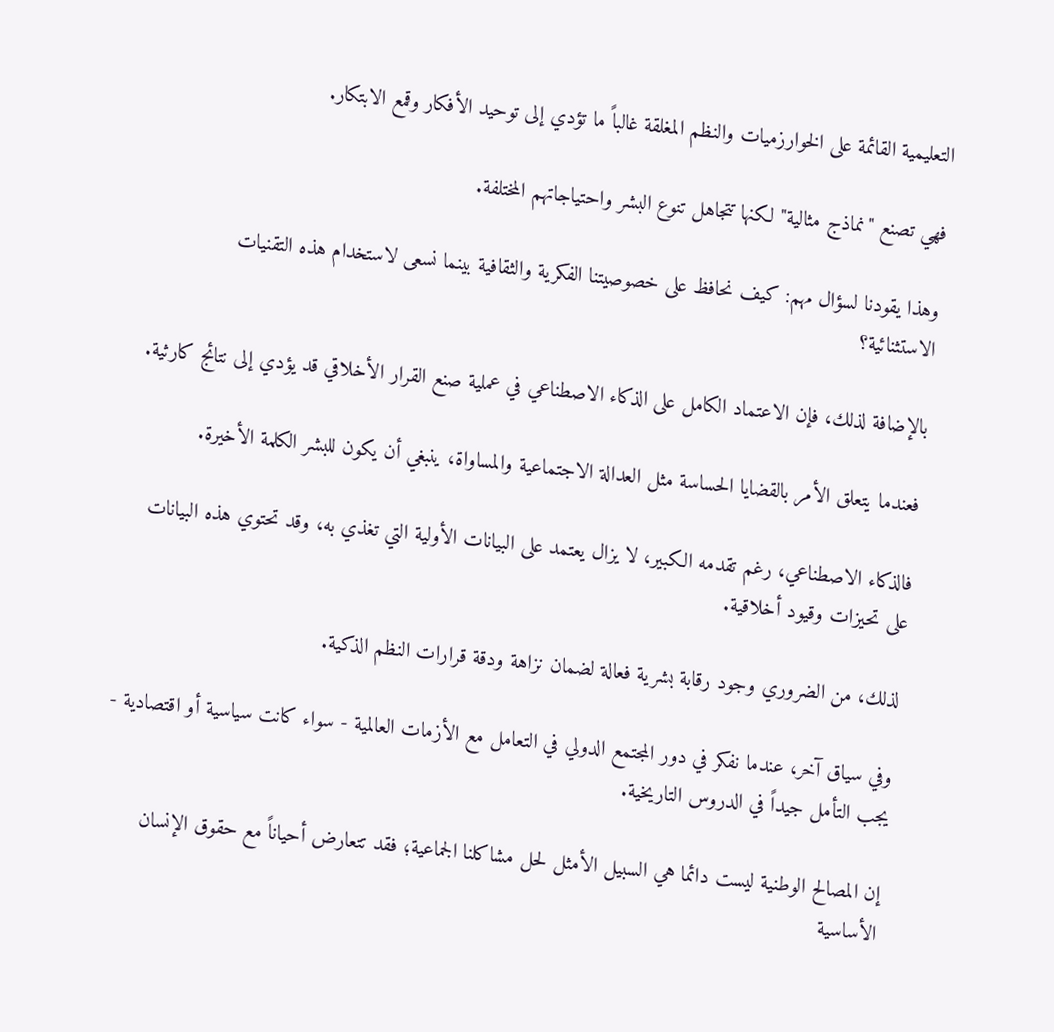التعليمية القائمة على الخوارزميات والنظم المغلقة غالباً ما تؤدي إلى توحيد الأفكار وقمع الابتكار.

فهي تصنع "نماذج مثالية" لكنها تتجاهل تنوع البشر واحتياجاتهم المختلفة.

وهذا يقودنا لسؤال مهم: كيف نحافظ على خصوصيتنا الفكرية والثقافية بينما نسعى لاستخدام هذه التقنيات الاستثنائية؟

بالإضافة لذلك، فإن الاعتماد الكامل على الذكاء الاصطناعي في عملية صنع القرار الأخلاقي قد يؤدي إلى نتائج كارثية.

فعندما يتعلق الأمر بالقضايا الحساسة مثل العدالة الاجتماعية والمساواة، ينبغي أن يكون للبشر الكلمة الأخيرة.

فالذكاء الاصطناعي، رغم تقدمه الكبير، لا يزال يعتمد على البيانات الأولية التي تغذي به، وقد تحتوي هذه البيانات على تحيزات وقيود أخلاقية.

لذلك، من الضروري وجود رقابة بشرية فعالة لضمان نزاهة ودقة قرارات النظم الذكية.

وفي سياق آخر، عندما نفكر في دور المجتمع الدولي في التعامل مع الأزمات العالمية - سواء كانت سياسية أو اقتصادية - يجب التأمل جيداً في الدروس التاريخية.

إن المصالح الوطنية ليست دائما هي السبيل الأمثل لحل مشاكلنا الجماعية؛ فقد تتعارض أحياناً مع حقوق الإنسان الأساسية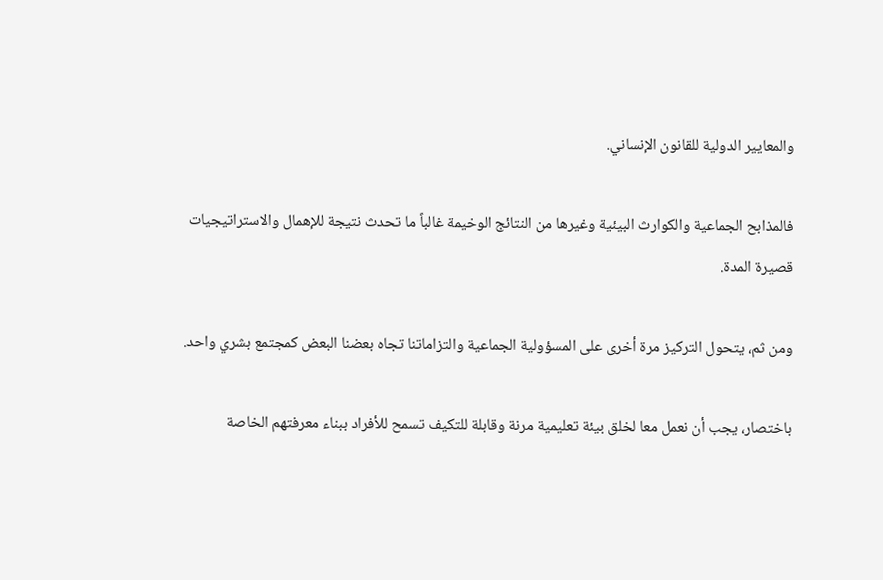والمعايير الدولية للقانون الإنساني.

فالمذابح الجماعية والكوارث البيئية وغيرها من النتائج الوخيمة غالباً ما تحدث نتيجة للإهمال والاستراتيجيات قصيرة المدة.

ومن ثم، يتحول التركيز مرة أخرى على المسؤولية الجماعية والتزاماتنا تجاه بعضنا البعض كمجتمع بشري واحد.

باختصار، يجب أن نعمل معا لخلق بيئة تعليمية مرنة وقابلة للتكيف تسمح للأفراد ببناء معرفتهم الخاصة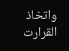واتخاذ القرارت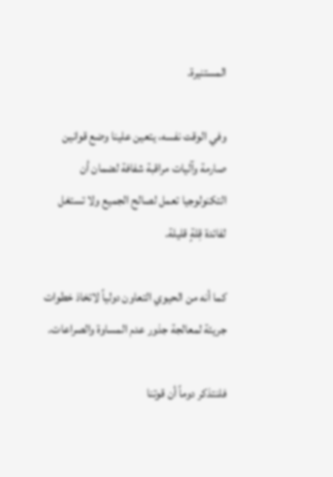المستنيرة.

وفي الوقت نفسه، يتعين علينا وضع قوانين صارمة وآليات مراقبة شفافة لضمان أن التكنولوجيا تعمل لصالح الجميع ولا تستغل لفائدة قِلةٍ قليلة.

كما أنه من الحيوي التعاون دولياً لاتخاذ خطوات جريئة لمعالجة جذور عدم المساوة والصراعات.

فلنتذكر دوماً أن قوتنا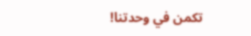تكمن في وحدتنا!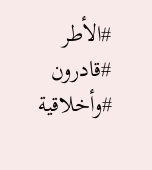#الأطر #قادرون #وأخلاقية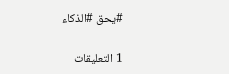#يحق #الذكاء

1 التعليقات